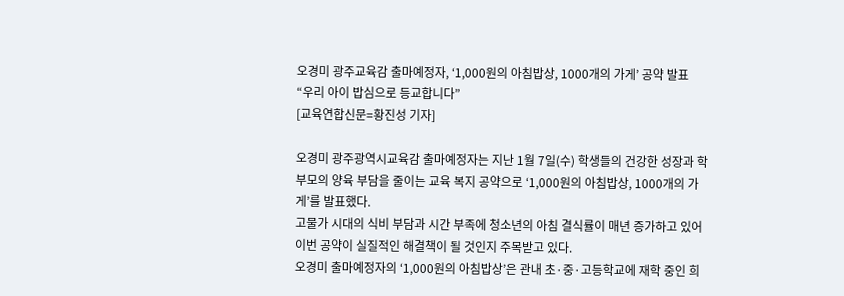오경미 광주교육감 출마예정자, ‘1,000원의 아침밥상, 1000개의 가게’ 공약 발표
“우리 아이 밥심으로 등교합니다”
[교육연합신문=황진성 기자]

오경미 광주광역시교육감 출마예정자는 지난 1월 7일(수) 학생들의 건강한 성장과 학부모의 양육 부담을 줄이는 교육 복지 공약으로 ‘1,000원의 아침밥상, 1000개의 가게’를 발표했다.
고물가 시대의 식비 부담과 시간 부족에 청소년의 아침 결식률이 매년 증가하고 있어 이번 공약이 실질적인 해결책이 될 것인지 주목받고 있다.
오경미 출마예정자의 ‘1,000원의 아침밥상’은 관내 초·중·고등학교에 재학 중인 희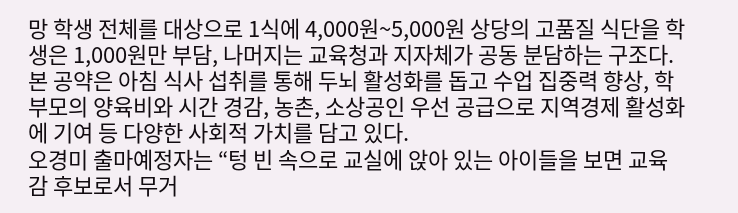망 학생 전체를 대상으로 1식에 4,000원~5,000원 상당의 고품질 식단을 학생은 1,000원만 부담, 나머지는 교육청과 지자체가 공동 분담하는 구조다.
본 공약은 아침 식사 섭취를 통해 두뇌 활성화를 돕고 수업 집중력 향상, 학부모의 양육비와 시간 경감, 농촌, 소상공인 우선 공급으로 지역경제 활성화에 기여 등 다양한 사회적 가치를 담고 있다.
오경미 출마예정자는 “텅 빈 속으로 교실에 앉아 있는 아이들을 보면 교육감 후보로서 무거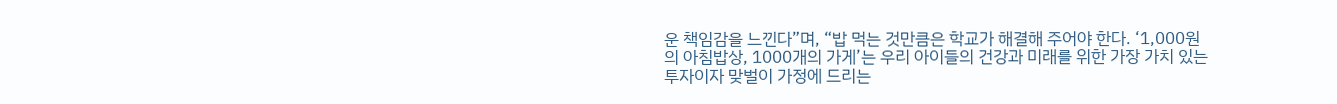운 책임감을 느낀다”며, “밥 먹는 것만큼은 학교가 해결해 주어야 한다. ‘1,000원의 아침밥상, 1000개의 가게’는 우리 아이들의 건강과 미래를 위한 가장 가치 있는 투자이자 맞벌이 가정에 드리는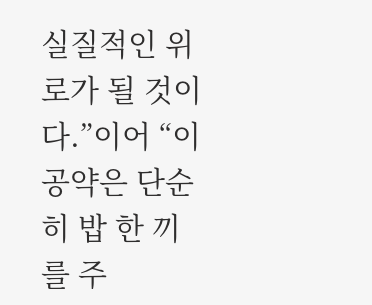실질적인 위로가 될 것이다.”이어 “이 공약은 단순히 밥 한 끼를 주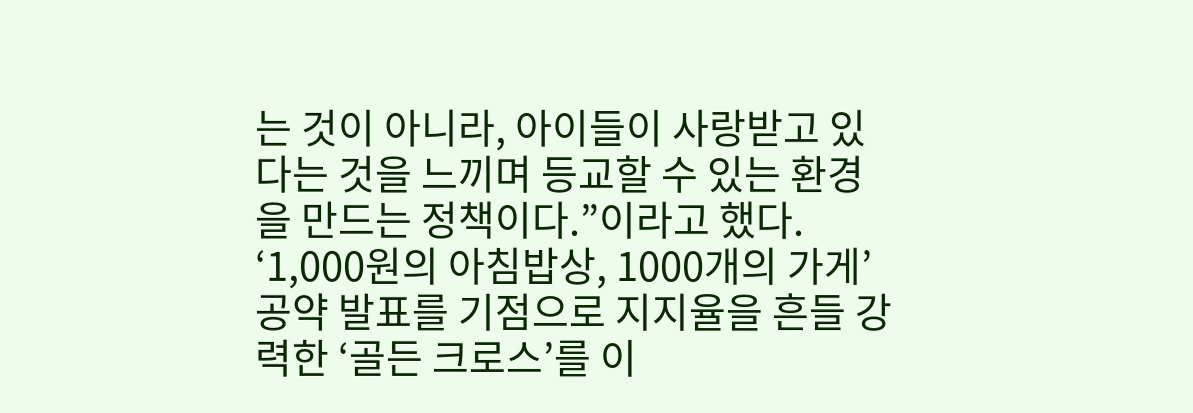는 것이 아니라, 아이들이 사랑받고 있다는 것을 느끼며 등교할 수 있는 환경을 만드는 정책이다.”이라고 했다.
‘1,000원의 아침밥상, 1000개의 가게’ 공약 발표를 기점으로 지지율을 흔들 강력한 ‘골든 크로스’를 이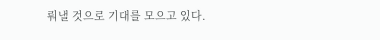뤄낼 것으로 기대를 모으고 있다.